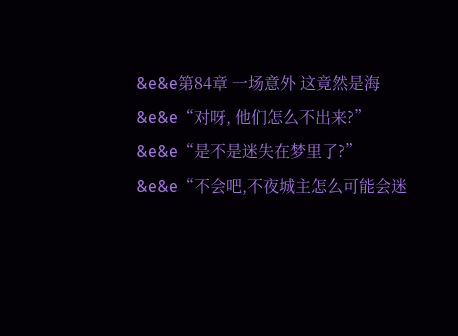&e&e第84章 一场意外 这竟然是海
&e&e“对呀, 他们怎么不出来?”
&e&e“是不是迷失在梦里了?”
&e&e“不会吧,不夜城主怎么可能会迷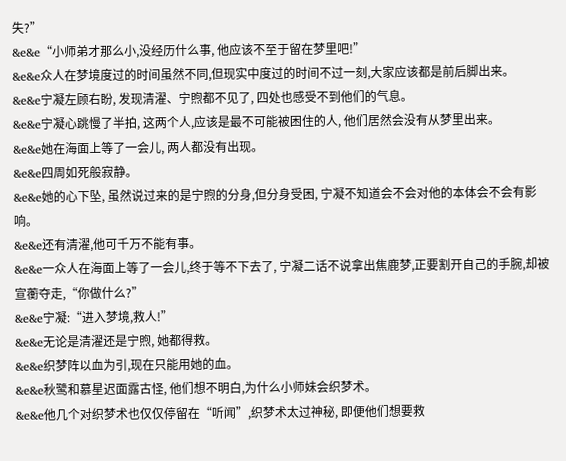失?”
&e&e“小师弟才那么小,没经历什么事, 他应该不至于留在梦里吧!”
&e&e众人在梦境度过的时间虽然不同,但现实中度过的时间不过一刻,大家应该都是前后脚出来。
&e&e宁凝左顾右盼, 发现清濯、宁煦都不见了, 四处也感受不到他们的气息。
&e&e宁凝心跳慢了半拍, 这两个人,应该是最不可能被困住的人, 他们居然会没有从梦里出来。
&e&e她在海面上等了一会儿, 两人都没有出现。
&e&e四周如死般寂静。
&e&e她的心下坠, 虽然说过来的是宁煦的分身,但分身受困, 宁凝不知道会不会对他的本体会不会有影响。
&e&e还有清濯,他可千万不能有事。
&e&e一众人在海面上等了一会儿,终于等不下去了, 宁凝二话不说拿出焦鹿梦,正要割开自己的手腕,却被宣蘅夺走,“你做什么?”
&e&e宁凝:“进入梦境,救人!”
&e&e无论是清濯还是宁煦, 她都得救。
&e&e织梦阵以血为引,现在只能用她的血。
&e&e秋鹭和慕星迟面露古怪, 他们想不明白,为什么小师妹会织梦术。
&e&e他几个对织梦术也仅仅停留在“听闻”,织梦术太过神秘, 即便他们想要救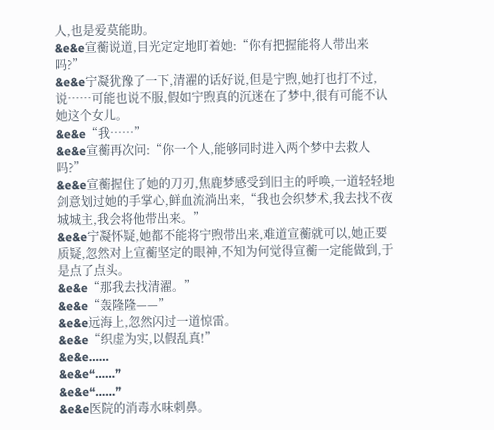人,也是爱莫能助。
&e&e宣蘅说道,目光定定地盯着她:“你有把握能将人带出来吗?”
&e&e宁凝犹豫了一下,清濯的话好说,但是宁煦,她打也打不过,说……可能也说不服,假如宁煦真的沉迷在了梦中,很有可能不认她这个女儿。
&e&e“我……”
&e&e宣蘅再次问:“你一个人,能够同时进入两个梦中去救人吗?”
&e&e宣蘅握住了她的刀刃,焦鹿梦感受到旧主的呼唤,一道轻轻地剑意划过她的手掌心,鲜血流淌出来,“我也会织梦术,我去找不夜城城主,我会将他带出来。”
&e&e宁凝怀疑,她都不能将宁煦带出来,难道宣蘅就可以,她正要质疑,忽然对上宣蘅坚定的眼神,不知为何觉得宣蘅一定能做到,于是点了点头。
&e&e“那我去找清濯。”
&e&e“轰隆隆——”
&e&e远海上,忽然闪过一道惊雷。
&e&e“织虚为实,以假乱真!”
&e&e……
&e&e“……”
&e&e“……”
&e&e医院的消毒水味刺鼻。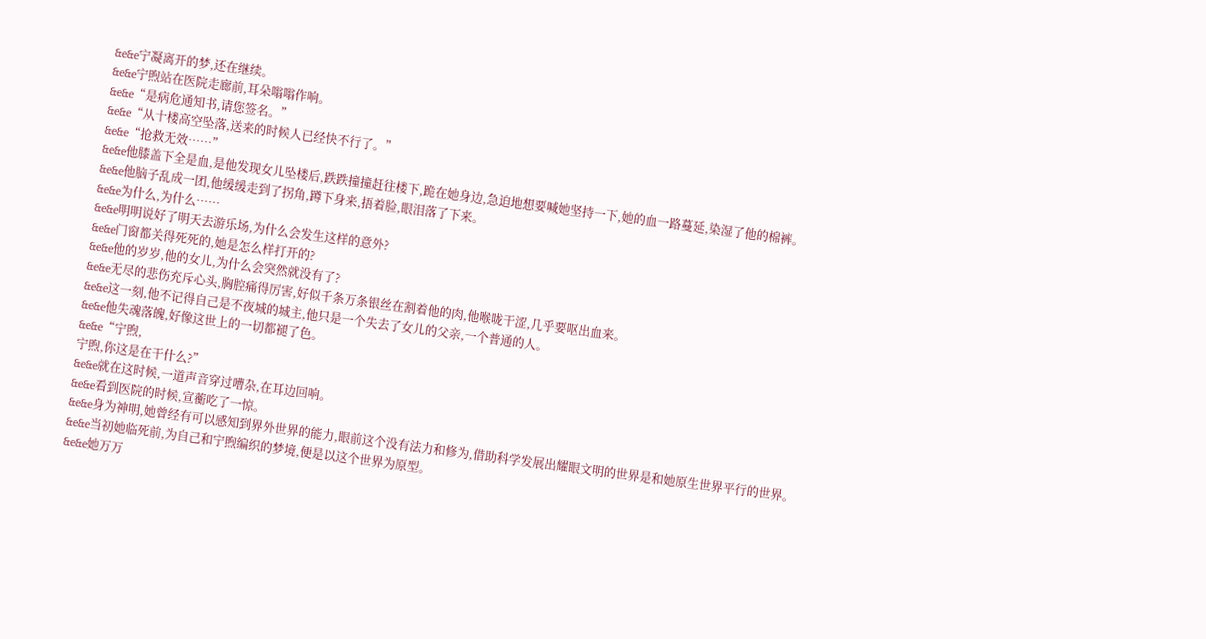&e&e宁凝离开的梦,还在继续。
&e&e宁煦站在医院走廊前,耳朵嗡嗡作响。
&e&e“是病危通知书,请您签名。”
&e&e“从十楼高空坠落,送来的时候人已经快不行了。”
&e&e“抢救无效……”
&e&e他膝盖下全是血,是他发现女儿坠楼后,跌跌撞撞赶往楼下,跪在她身边,急迫地想要喊她坚持一下,她的血一路蔓延,染湿了他的棉裤。
&e&e他脑子乱成一团,他缓缓走到了拐角,蹲下身来,捂着脸,眼泪落了下来。
&e&e为什么,为什么……
&e&e明明说好了明天去游乐场,为什么会发生这样的意外?
&e&e门窗都关得死死的,她是怎么样打开的?
&e&e他的岁岁,他的女儿,为什么会突然就没有了?
&e&e无尽的悲伤充斥心头,胸腔痛得厉害,好似千条万条银丝在割着他的肉,他喉咙干涩,几乎要呕出血来。
&e&e这一刻,他不记得自己是不夜城的城主,他只是一个失去了女儿的父亲,一个普通的人。
&e&e他失魂落魄,好像这世上的一切都褪了色。
&e&e“宁煦,
宁煦,你这是在干什么?”
&e&e就在这时候,一道声音穿过嘈杂,在耳边回响。
&e&e看到医院的时候,宣蘅吃了一惊。
&e&e身为神明,她曾经有可以感知到界外世界的能力,眼前这个没有法力和修为,借助科学发展出耀眼文明的世界是和她原生世界平行的世界。
&e&e当初她临死前,为自己和宁煦编织的梦境,便是以这个世界为原型。
&e&e她万万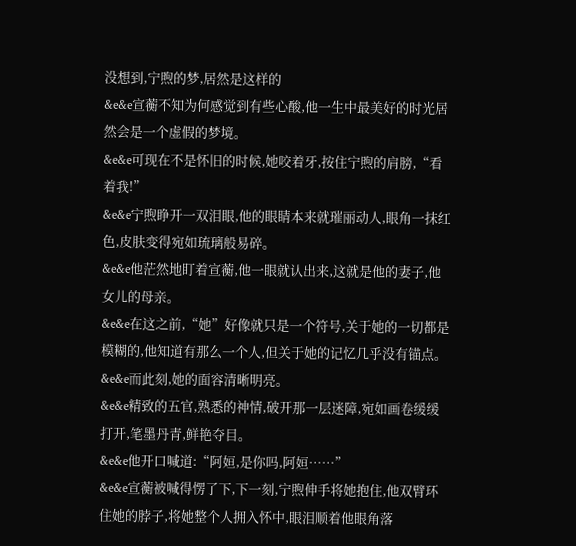没想到,宁煦的梦,居然是这样的
&e&e宣蘅不知为何感觉到有些心酸,他一生中最美好的时光居然会是一个虚假的梦境。
&e&e可现在不是怀旧的时候,她咬着牙,按住宁煦的肩膀,“看着我!”
&e&e宁煦睁开一双泪眼,他的眼睛本来就璀丽动人,眼角一抹红色,皮肤变得宛如琉璃般易碎。
&e&e他茫然地盯着宣蘅,他一眼就认出来,这就是他的妻子,他女儿的母亲。
&e&e在这之前,“她”好像就只是一个符号,关于她的一切都是模糊的,他知道有那么一个人,但关于她的记忆几乎没有锚点。
&e&e而此刻,她的面容清晰明亮。
&e&e精致的五官,熟悉的神情,破开那一层迷障,宛如画卷缓缓打开,笔墨丹青,鲜艳夺目。
&e&e他开口喊道:“阿姮,是你吗,阿姮……”
&e&e宣蘅被喊得愣了下,下一刻,宁煦伸手将她抱住,他双臂环住她的脖子,将她整个人拥入怀中,眼泪顺着他眼角落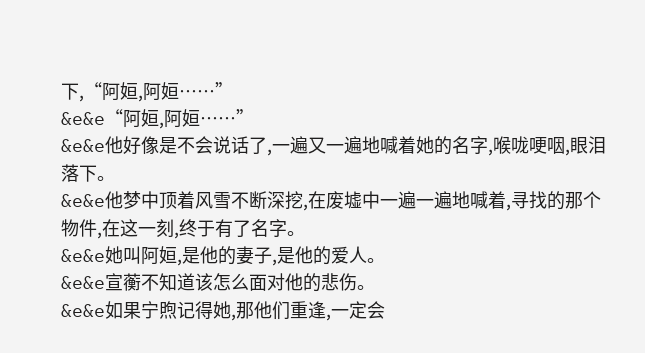下,“阿姮,阿姮……”
&e&e“阿姮,阿姮……”
&e&e他好像是不会说话了,一遍又一遍地喊着她的名字,喉咙哽咽,眼泪落下。
&e&e他梦中顶着风雪不断深挖,在废墟中一遍一遍地喊着,寻找的那个物件,在这一刻,终于有了名字。
&e&e她叫阿姮,是他的妻子,是他的爱人。
&e&e宣蘅不知道该怎么面对他的悲伤。
&e&e如果宁煦记得她,那他们重逢,一定会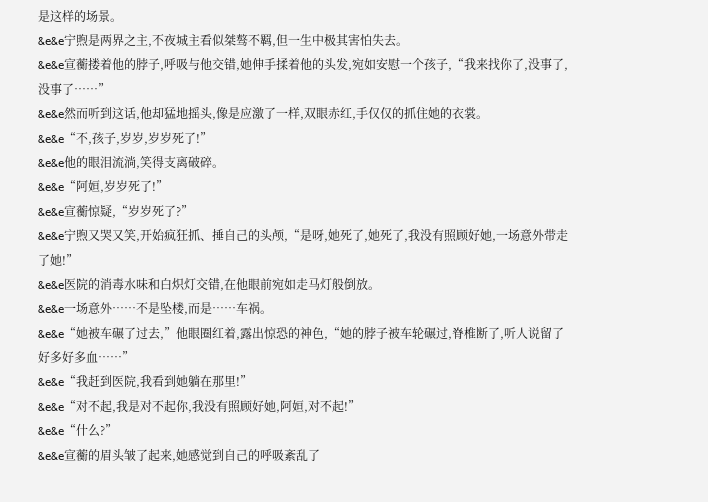是这样的场景。
&e&e宁煦是两界之主,不夜城主看似桀骜不羁,但一生中极其害怕失去。
&e&e宣蘅搂着他的脖子,呼吸与他交错,她伸手揉着他的头发,宛如安慰一个孩子,“我来找你了,没事了,没事了……”
&e&e然而听到这话,他却猛地摇头,像是应激了一样,双眼赤红,手仅仅的抓住她的衣裳。
&e&e“不,孩子,岁岁,岁岁死了!”
&e&e他的眼泪流淌,笑得支离破碎。
&e&e“阿姮,岁岁死了!”
&e&e宣蘅惊疑,“岁岁死了?”
&e&e宁煦又哭又笑,开始疯狂抓、捶自己的头颅,“是呀,她死了,她死了,我没有照顾好她,一场意外带走了她!”
&e&e医院的消毒水味和白炽灯交错,在他眼前宛如走马灯般倒放。
&e&e一场意外……不是坠楼,而是……车祸。
&e&e“她被车碾了过去,”他眼圈红着,露出惊恐的神色,“她的脖子被车轮碾过,脊椎断了,听人说留了好多好多血……”
&e&e“我赶到医院,我看到她躺在那里!”
&e&e“对不起,我是对不起你,我没有照顾好她,阿姮,对不起!”
&e&e“什么?”
&e&e宣蘅的眉头皱了起来,她感觉到自己的呼吸紊乱了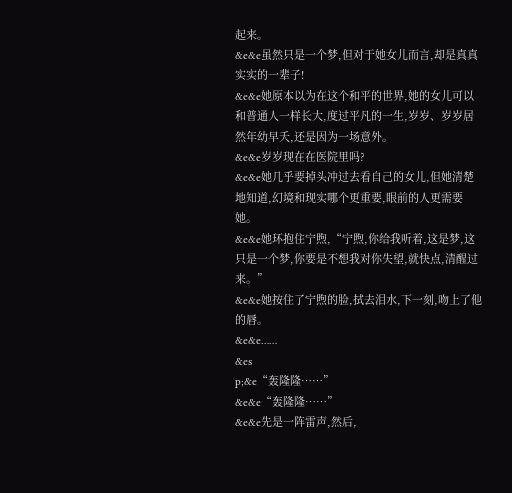起来。
&e&e虽然只是一个梦,但对于她女儿而言,却是真真实实的一辈子!
&e&e她原本以为在这个和平的世界,她的女儿可以和普通人一样长大,度过平凡的一生,岁岁、岁岁居然年幼早夭,还是因为一场意外。
&e&e岁岁现在在医院里吗?
&e&e她几乎要掉头冲过去看自己的女儿,但她清楚地知道,幻境和现实哪个更重要,眼前的人更需要她。
&e&e她环抱住宁煦,“宁煦,你给我听着,这是梦,这只是一个梦,你要是不想我对你失望,就快点,清醒过来。”
&e&e她按住了宁煦的脸,拭去泪水,下一刻,吻上了他的唇。
&e&e……
&es
p;&e“轰隆隆……”
&e&e“轰隆隆……”
&e&e先是一阵雷声,然后,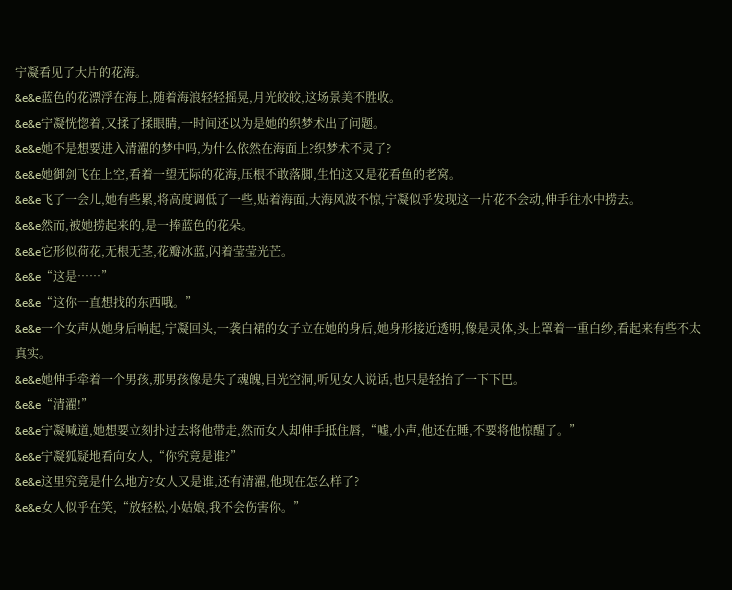宁凝看见了大片的花海。
&e&e蓝色的花漂浮在海上,随着海浪轻轻摇晃,月光皎皎,这场景美不胜收。
&e&e宁凝恍惚着,又揉了揉眼睛,一时间还以为是她的织梦术出了问题。
&e&e她不是想要进入清濯的梦中吗,为什么依然在海面上?织梦术不灵了?
&e&e她御剑飞在上空,看着一望无际的花海,压根不敢落脚,生怕这又是花看鱼的老窝。
&e&e飞了一会儿,她有些累,将高度调低了一些,贴着海面,大海风波不惊,宁凝似乎发现这一片花不会动,伸手往水中捞去。
&e&e然而,被她捞起来的,是一捧蓝色的花朵。
&e&e它形似荷花,无根无茎,花瓣冰蓝,闪着莹莹光芒。
&e&e“这是……”
&e&e“这你一直想找的东西哦。”
&e&e一个女声从她身后响起,宁凝回头,一袭白裙的女子立在她的身后,她身形接近透明,像是灵体,头上罩着一重白纱,看起来有些不太真实。
&e&e她伸手牵着一个男孩,那男孩像是失了魂魄,目光空洞,听见女人说话,也只是轻抬了一下下巴。
&e&e“清濯!”
&e&e宁凝喊道,她想要立刻扑过去将他带走,然而女人却伸手抵住唇,“嘘,小声,他还在睡,不要将他惊醒了。”
&e&e宁凝狐疑地看向女人,“你究竟是谁?”
&e&e这里究竟是什么地方?女人又是谁,还有清濯,他现在怎么样了?
&e&e女人似乎在笑,“放轻松,小姑娘,我不会伤害你。”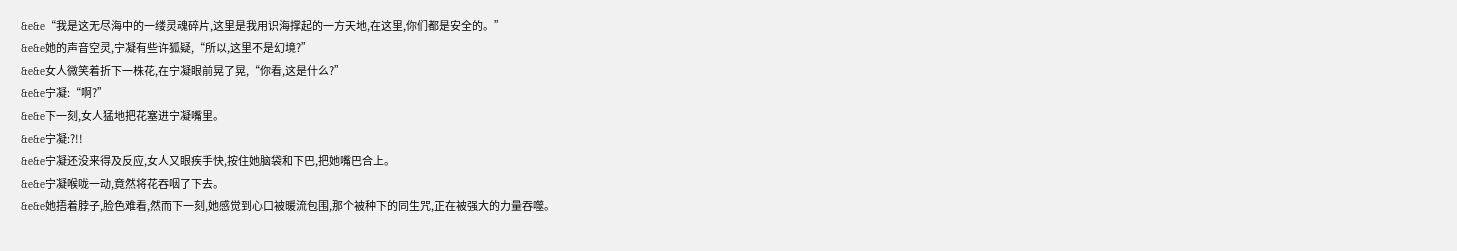&e&e“我是这无尽海中的一缕灵魂碎片,这里是我用识海撑起的一方天地,在这里,你们都是安全的。”
&e&e她的声音空灵,宁凝有些许狐疑,“所以,这里不是幻境?”
&e&e女人微笑着折下一株花,在宁凝眼前晃了晃,“你看,这是什么?”
&e&e宁凝:“啊?”
&e&e下一刻,女人猛地把花塞进宁凝嘴里。
&e&e宁凝:?!!
&e&e宁凝还没来得及反应,女人又眼疾手快,按住她脑袋和下巴,把她嘴巴合上。
&e&e宁凝喉咙一动,竟然将花吞咽了下去。
&e&e她捂着脖子,脸色难看,然而下一刻,她感觉到心口被暖流包围,那个被种下的同生咒,正在被强大的力量吞噬。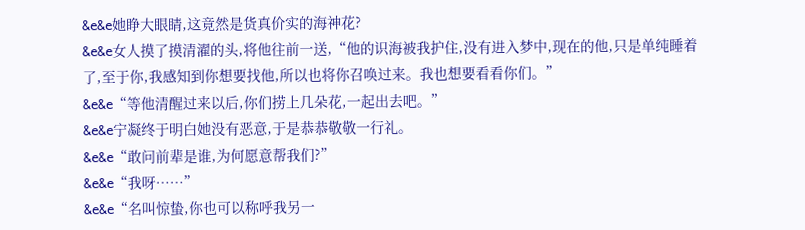&e&e她睁大眼睛,这竟然是货真价实的海神花?
&e&e女人摸了摸清濯的头,将他往前一送,“他的识海被我护住,没有进入梦中,现在的他,只是单纯睡着了,至于你,我感知到你想要找他,所以也将你召唤过来。我也想要看看你们。”
&e&e“等他清醒过来以后,你们捞上几朵花,一起出去吧。”
&e&e宁凝终于明白她没有恶意,于是恭恭敬敬一行礼。
&e&e“敢问前辈是谁,为何愿意帮我们?”
&e&e“我呀……”
&e&e“名叫惊蛰,你也可以称呼我另一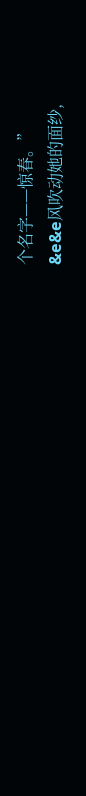个名字——惊春。”
&e&e风吹动她的面纱,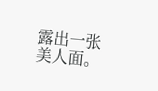露出一张美人面。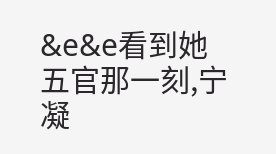&e&e看到她五官那一刻,宁凝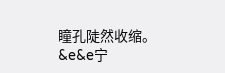瞳孔陡然收缩。
&e&e宁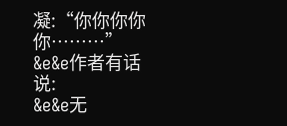凝:“你你你你你………”
&e&e作者有话说:
&e&e无